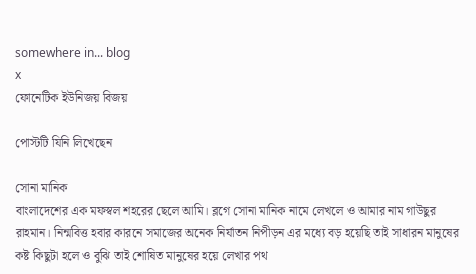somewhere in... blog
x
ফোনেটিক ইউনিজয় বিজয়

পোস্টটি যিনি লিখেছেন

সোনা মানিক
বাংলাদেশের এক মফস্বল শহরের ছেলে আমি। ব্লগে সোনা মানিক নামে লেখলে ও আমার নাম গাউছুর রাহমান। নিন্মবিত্ত হবার কারনে সমাজের অনেক নির্যাতন নিপীড়ন এর মধ্যে বড় হয়েছি তাই সাধারন মানুষের কষ্ট কিছুটা হলে ও বুঝি তাই শোষিত মানুষের হয়ে লেখার পথ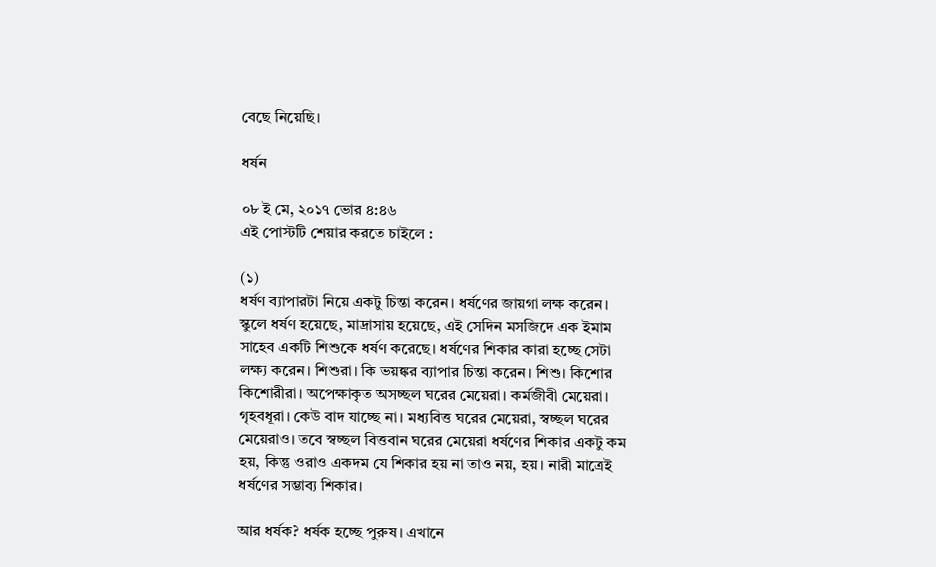বেছে নিয়েছি।

ধর্ষন

০৮ ই মে, ২০১৭ ভোর ৪:৪৬
এই পোস্টটি শেয়ার করতে চাইলে :

(১)
ধর্ষণ ব্যাপারটা নিয়ে একটু চিন্তা করেন। ধর্ষণের জায়গা লক্ষ করেন। স্কুলে ধর্ষণ হয়েছে, মাদ্রাসায় হয়েছে, এই সেদিন মসজিদে এক ইমাম সাহেব একটি শিশুকে ধর্ষণ করেছে। ধর্ষণের শিকার কারা হচ্ছে সেটা লক্ষ্য করেন। শিশুরা। কি ভয়ঙ্কর ব্যাপার চিন্তা করেন। শিশু। কিশোর কিশোরীরা। অপেক্ষাকৃত অসচ্ছল ঘরের মেয়েরা। কর্মজীবী মেয়েরা। গৃহবধূরা। কেউ বাদ যাচ্ছে না। মধ্যবিত্ত ঘরের মেয়েরা, স্বচ্ছল ঘরের মেয়েরাও। তবে স্বচ্ছল বিত্তবান ঘরের মেয়েরা ধর্ষণের শিকার একটু কম হয়, কিন্তু ওরাও একদম যে শিকার হয় না তাও নয়, হয়। নারী মাত্রেই ধর্ষণের সম্ভাব্য শিকার।

আর ধর্ষক? ধর্ষক হচ্ছে পুরুষ। এখানে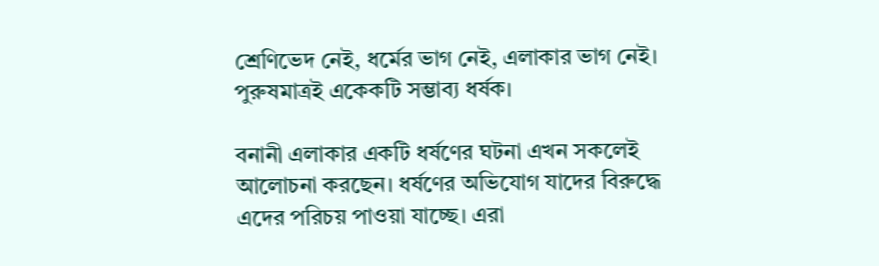শ্রেণিভেদ নেই, ধর্মের ভাগ নেই, এলাকার ভাগ নেই। পুরুষমাত্রই একেকটি সম্ভাব্য ধর্ষক।

বনানী এলাকার একটি ধর্ষণের ঘটনা এখন সকলেই আলোচনা করছেন। ধর্ষণের অভিযোগ যাদের বিরুদ্ধে এদের পরিচয় পাওয়া যাচ্ছে। এরা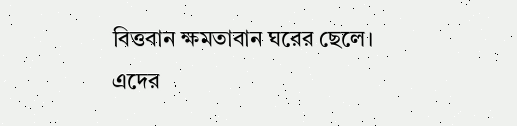বিত্তবান ক্ষমতাবান ঘরের ছেলে। এদের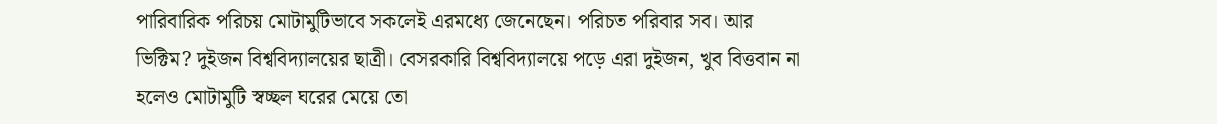পারিবারিক পরিচয় মোটামুটিভাবে সকলেই এরমধ্যে জেনেছেন। পরিচত পরিবার সব। আর ভিক্টিম? দুইজন বিশ্ববিদ্যালয়ের ছাত্রী। বেসরকারি বিশ্ববিদ্যালয়ে পড়ে এরা দুইজন, খুব বিত্তবান না হলেও মোটামুটি স্বচ্ছল ঘরের মেয়ে তো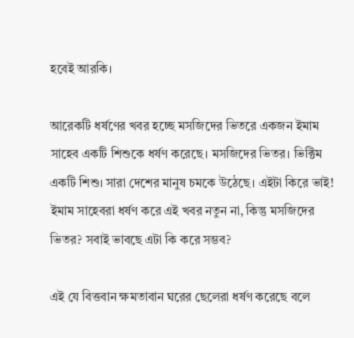হবেই আরকি।

আরেকটি ধর্ষণের খবর হচ্ছে মসজিদের ভিতরে একজন ইমাম সাহেব একটি শিশুকে ধর্ষণ করেছে। মসজিদের ভিতর। ভিক্টিম একটি শিশু। সারা দেশের মানুষ চমকে উঠেছে। এইটা কিরে ভাই! ইমাম সাহেবরা ধর্ষণ করে এই খবর নতুন না, কিন্তু মসজিদের ভিতর? সবাই ভাবছে এটা কি করে সম্ভব?

এই যে বিত্তবান ক্ষমতাবান ঘরের ছেলেরা ধর্ষণ করেছে বলে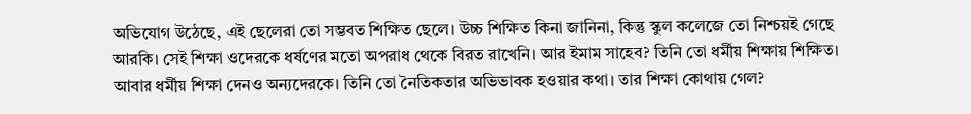অভিযোগ উঠেছে, এই ছেলেরা তো সম্ভবত শিক্ষিত ছেলে। উচ্চ শিক্ষিত কিনা জানিনা, কিন্তু স্কুল কলেজে তো নিশ্চয়ই গেছে আরকি। সেই শিক্ষা ওদেরকে ধর্ষণের মতো অপরাধ থেকে বিরত রাখেনি। আর ইমাম সাহেব? তিনি তো ধর্মীয় শিক্ষায় শিক্ষিত। আবার ধর্মীয় শিক্ষা দেনও অন্যদেরকে। তিনি তো নৈতিকতার অভিভাবক হওয়ার কথা। তার শিক্ষা কোথায় গেল?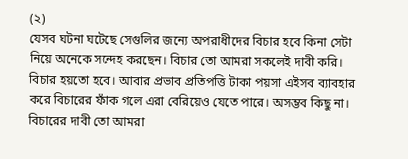(২)
যেসব ঘটনা ঘটেছে সেগুলির জন্যে অপরাধীদের বিচার হবে কিনা সেটা নিয়ে অনেকে সন্দেহ করছেন। বিচার তো আমরা সকলেই দাবী করি। বিচার হয়তো হবে। আবার প্রভাব প্রতিপত্তি টাকা পয়সা এইসব ব্যাবহার করে বিচারের ফাঁক গলে এরা বেরিয়েও যেতে পারে। অসম্ভব কিছু না। বিচারের দাবী তো আমরা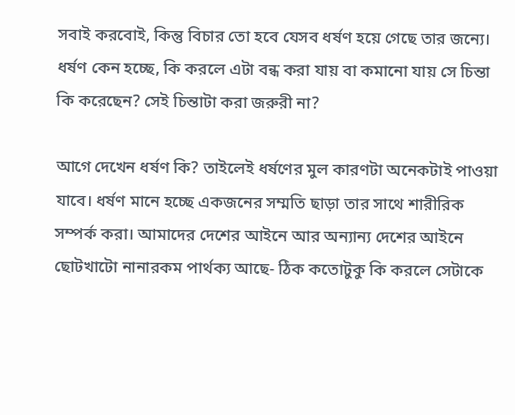সবাই করবোই, কিন্তু বিচার তো হবে যেসব ধর্ষণ হয়ে গেছে তার জন্যে। ধর্ষণ কেন হচ্ছে, কি করলে এটা বন্ধ করা যায় বা কমানো যায় সে চিন্তা কি করেছেন? সেই চিন্তাটা করা জরুরী না?

আগে দেখেন ধর্ষণ কি? তাইলেই ধর্ষণের মুল কারণটা অনেকটাই পাওয়া যাবে। ধর্ষণ মানে হচ্ছে একজনের সম্মতি ছাড়া তার সাথে শারীরিক সম্পর্ক করা। আমাদের দেশের আইনে আর অন্যান্য দেশের আইনে ছোটখাটো নানারকম পার্থক্য আছে- ঠিক কতোটুকু কি করলে সেটাকে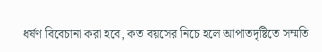ধর্ষণ বিবেচানা করা হবে, কত বয়সের নিচে হলে আপাতদৃষ্টিতে সম্মতি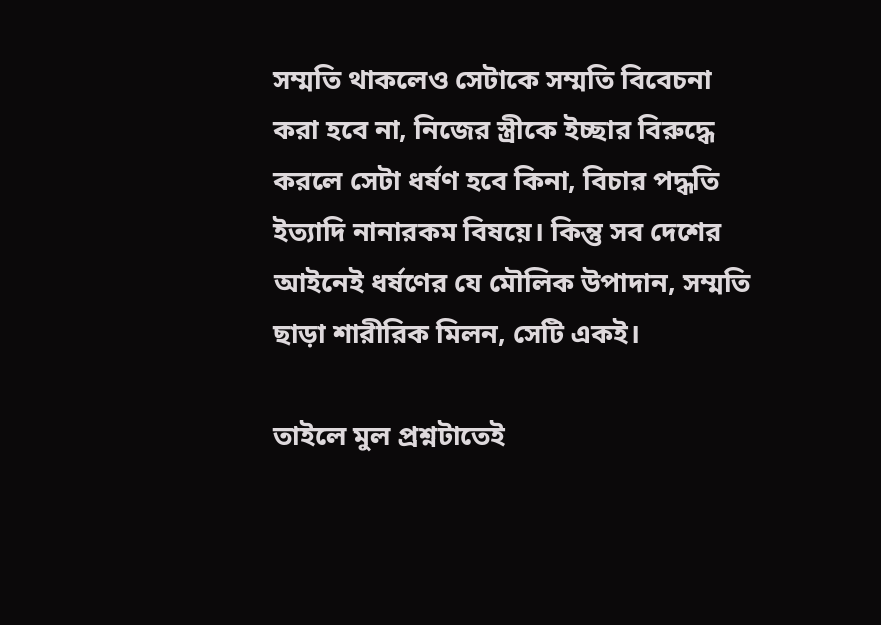সম্মতি থাকলেও সেটাকে সম্মতি বিবেচনা করা হবে না, নিজের স্ত্রীকে ইচ্ছার বিরুদ্ধে করলে সেটা ধর্ষণ হবে কিনা, বিচার পদ্ধতি ইত্যাদি নানারকম বিষয়ে। কিন্তু সব দেশের আইনেই ধর্ষণের যে মৌলিক উপাদান, সম্মতি ছাড়া শারীরিক মিলন, সেটি একই।

তাইলে মুল প্রশ্নটাতেই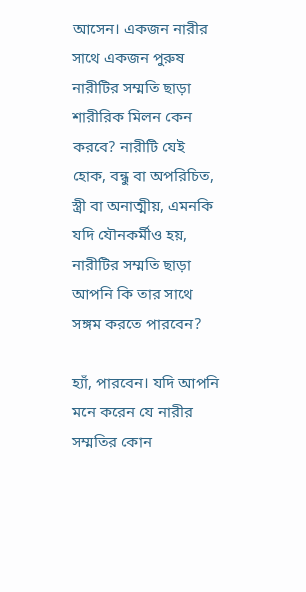আসেন। একজন নারীর সাথে একজন পুরুষ নারীটির সম্মতি ছাড়া শারীরিক মিলন কেন করবে? নারীটি যেই হোক, বন্ধু বা অপরিচিত, স্ত্রী বা অনাত্মীয়, এমনকি যদি যৌনকর্মীও হয়, নারীটির সম্মতি ছাড়া আপনি কি তার সাথে সঙ্গম করতে পারবেন?

হ্যাঁ, পারবেন। যদি আপনি মনে করেন যে নারীর সম্মতির কোন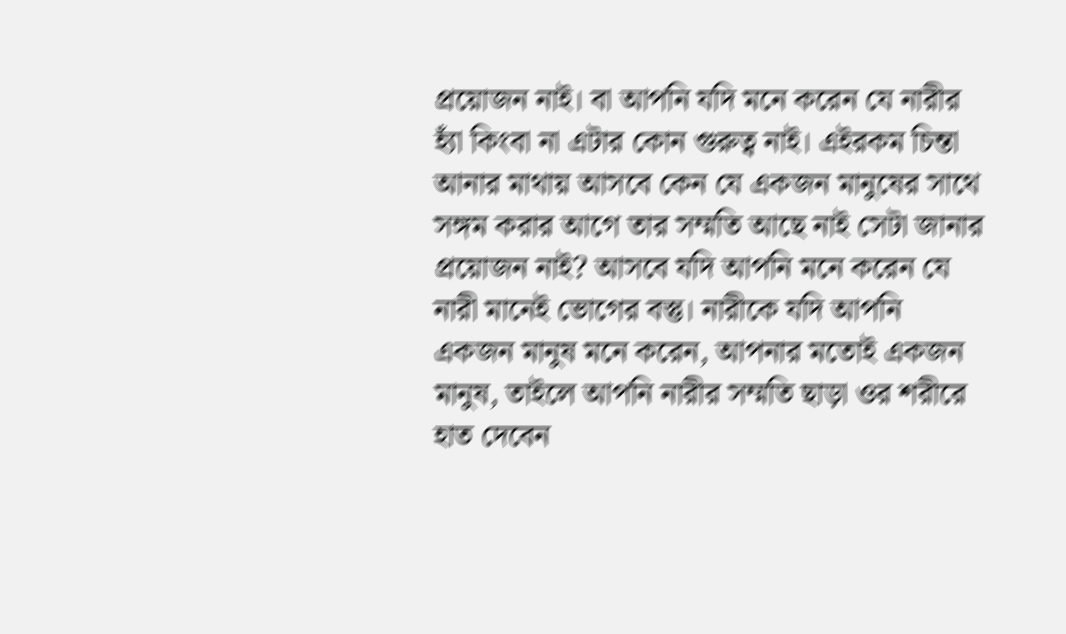প্রয়োজন নাই। বা আপনি যদি মনে করেন যে নারীর হ্যাঁ কিংবা না এটার কোন গুরুত্ব নাই। এইরকম চিন্তা আনার মাথায় আসবে কেন যে একজন মানুষের সাথে সঙ্গম করার আগে তার সম্মতি আছে নাই সেটা জানার প্রয়োজন নাই? আসবে যদি আপনি মনে করেন যে নারী মানেই ভোগের বস্তু। নারীকে যদি আপনি একজন মানুষ মনে করেন, আপনার মতোই একজন মানুষ, তাইলে আপনি নারীর সম্মতি ছাড়া ওর শরীরে হাত দেবেন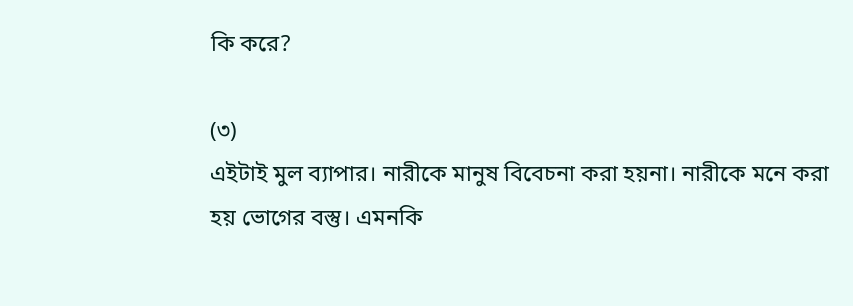কি করে?

(৩)
এইটাই মুল ব্যাপার। নারীকে মানুষ বিবেচনা করা হয়না। নারীকে মনে করা হয় ভোগের বস্তু। এমনকি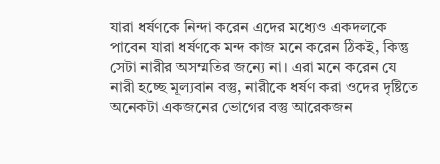যারা ধর্ষণকে নিন্দা করেন এদের মধ্যেও একদলকে পাবেন যারা ধর্ষণকে মন্দ কাজ মনে করেন ঠিকই, কিন্তু সেটা নারীর অসম্মতির জন্যে না। এরা মনে করেন যে নারী হচ্ছে মূল্যবান বস্তু, নারীকে ধর্ষণ করা ওদের দৃষ্টিতে অনেকটা একজনের ভোগের বস্তু আরেকজন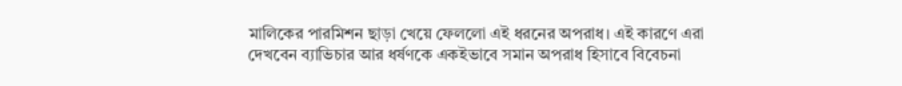মালিকের পারমিশন ছাড়া খেয়ে ফেললো এই ধরনের অপরাধ। এই কারণে এরা দেখবেন ব্যাভিচার আর ধর্ষণকে একইভাবে সমান অপরাধ হিসাবে বিবেচনা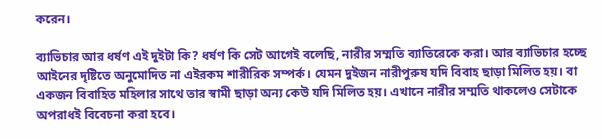করেন।

ব্যাভিচার আর ধর্ষণ এই দুইটা কি? ধর্ষণ কি সেট আগেই বলেছি, নারীর সম্মতি ব্যাতিরেকে করা। আর ব্যাভিচার হচ্ছে আইনের দৃষ্টিতে অনুমোদিত না এইরকম শারীরিক সম্পর্ক। যেমন দুইজন নারীপুরুষ যদি বিবাহ ছাড়া মিলিত হয়। বা একজন বিবাহিত মহিলার সাথে তার স্বামী ছাড়া অন্য কেউ যদি মিলিত হয়। এখানে নারীর সম্মতি থাকলেও সেটাকে অপরাধই বিবেচনা করা হবে।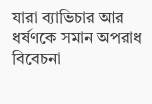যারা ব্যাভিচার আর ধর্ষণকে সমান অপরাধ বিবেচনা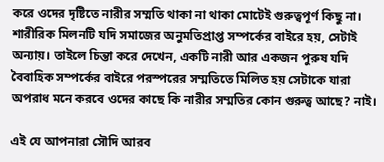করে ওদের দৃষ্টিতে নারীর সম্মতি থাকা না থাকা মোটেই গুরুত্বপূর্ণ কিছু না। শারীরিক মিলনটি যদি সমাজের অনুমতিপ্রাপ্ত সম্পর্কের বাইরে হয়, সেটাই অন্যায়। তাইলে চিন্তা করে দেখেন, একটি নারী আর একজন পুরুষ যদি বৈবাহিক সম্পর্কের বাইরে পরস্পরের সম্মতিতে মিলিত হয় সেটাকে যারা অপরাধ মনে করবে ওদের কাছে কি নারীর সম্মতির কোন গুরুত্ব আছে? নাই।

এই যে আপনারা সৌদি আরব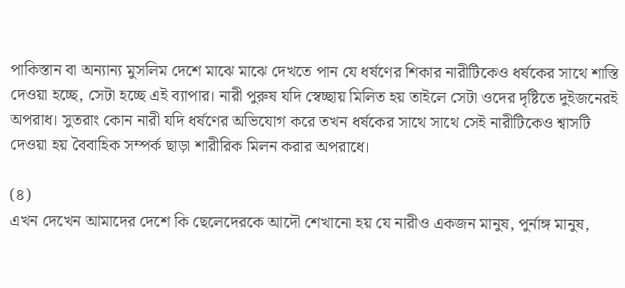পাকিস্তান বা অন্যান্য মুসলিম দেশে মাঝে মাঝে দেখতে পান যে ধর্ষণের শিকার নারীটিকেও ধর্ষকের সাথে শাস্তি দেওয়া হচ্ছে, সেটা হচ্ছে এই ব্যাপার। নারী পুরুষ যদি স্বেচ্ছায় মিলিত হয় তাইলে সেটা ওদের দৃষ্টিতে দুইজনেরই অপরাধ। সুতরাং কোন নারী যদি ধর্ষণের অভিযোগ করে তখন ধর্ষকের সাথে সাথে সেই নারীটিকেও শ্বাসটি দেওয়া হয় বৈবাহিক সম্পর্ক ছাড়া শারীরিক মিলন করার অপরাধে।

(৪)
এখন দেখেন আমাদের দেশে কি ছেলেদেরকে আদৌ শেখানো হয় যে নারীও একজন মানুষ, পুর্নাঙ্গ মানুষ,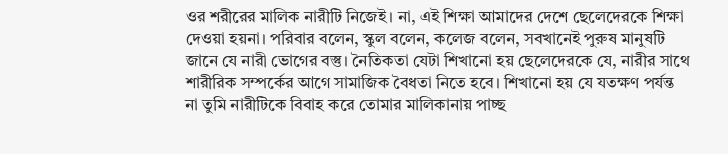ওর শরীরের মালিক নারীটি নিজেই। না, এই শিক্ষা আমাদের দেশে ছেলেদেরকে শিক্ষা দেওয়া হয়না। পরিবার বলেন, স্কুল বলেন, কলেজ বলেন, সবখানেই পুরুষ মানুষটি জানে যে নারী ভোগের বস্তু। নৈতিকতা যেটা শিখানো হয় ছেলেদেরকে যে, নারীর সাথে শারীরিক সম্পর্কের আগে সামাজিক বৈধতা নিতে হবে। শিখানো হয় যে যতক্ষণ পর্যন্ত না তুমি নারীটিকে বিবাহ করে তোমার মালিকানায় পাচ্ছ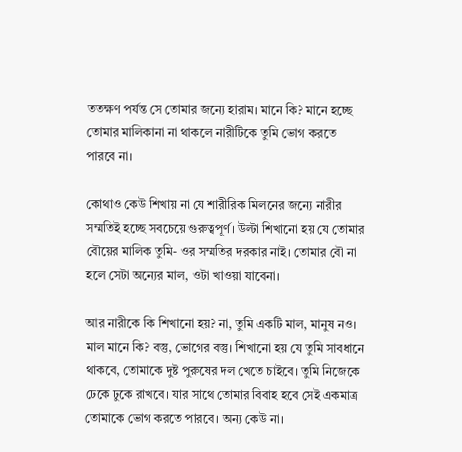ততক্ষণ পর্যন্ত সে তোমার জন্যে হারাম। মানে কি? মানে হচ্ছে তোমার মালিকানা না থাকলে নারীটিকে তুমি ভোগ করতে পারবে না।

কোথাও কেউ শিখায় না যে শারীরিক মিলনের জন্যে নারীর সম্মতিই হচ্ছে সবচেয়ে গুরুত্বপূর্ণ। উল্টা শিখানো হয় যে তোমার বৌয়ের মালিক তুমি- ওর সম্মতির দরকার নাই। তোমার বৌ না হলে সেটা অন্যের মাল, ওটা খাওয়া যাবেনা।

আর নারীকে কি শিখানো হয়? না, তুমি একটি মাল, মানুষ নও। মাল মানে কি? বস্তু, ভোগের বস্তু। শিখানো হয় যে তুমি সাবধানে থাকবে, তোমাকে দুষ্ট পুরুষের দল খেতে চাইবে। তুমি নিজেকে ঢেকে ঢুকে রাখবে। যার সাথে তোমার বিবাহ হবে সেই একমাত্র তোমাকে ভোগ করতে পারবে। অন্য কেউ না।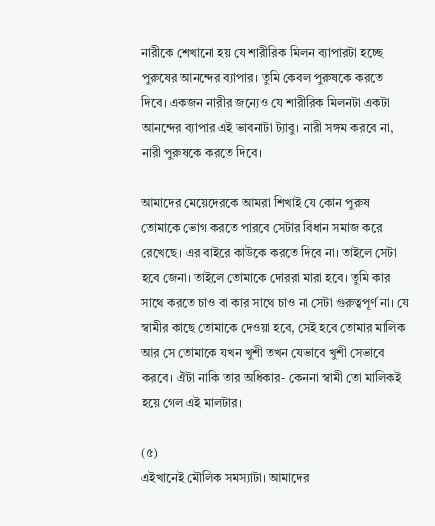নারীকে শেখানো হয় যে শারীরিক মিলন ব্যাপারটা হচ্ছে পুরুষের আনন্দের ব্যাপার। তুমি কেবল পুরুষকে করতে দিবে। একজন নারীর জন্যেও যে শারীরিক মিলনটা একটা আনন্দের ব্যাপার এই ভাবনাটা ট্যাবু। নারী সঙ্গম করবে না, নারী পুরুষকে করতে দিবে।

আমাদের মেয়েদেরকে আমরা শিখাই যে কোন পুরুষ তোমাকে ভোগ করতে পারবে সেটার বিধান সমাজ করে রেখেছে। এর বাইরে কাউকে করতে দিবে না। তাইলে সেটা হবে জেনা। তাইলে তোমাকে দোররা মারা হবে। তুমি কার সাথে করতে চাও বা কার সাথে চাও না সেটা গুরুত্বপূর্ণ না। যে স্বামীর কাছে তোমাকে দেওয়া হবে, সেই হবে তোমার মালিক আর সে তোমাকে যখন খুশী তখন যেভাবে খুশী সেভাবে করবে। ঐটা নাকি তার অধিকার- কেননা স্বামী তো মালিকই হয়ে গেল এই মালটার।

(৫)
এইখানেই মৌলিক সমস্যাটা। আমাদের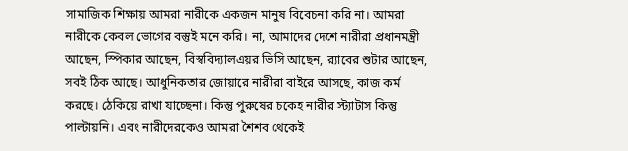সামাজিক শিক্ষায় আমরা নারীকে একজন মানুষ বিবেচনা করি না। আমরা নারীকে কেবল ভোগের বস্তুই মনে করি। না, আমাদের দেশে নারীরা প্রধানমন্ত্রী আছেন, স্পিকার আছেন, বিস্ববিদ্যালএয়র ভিসি আছেন, র‍্যাবের শুটার আছেন, সবই ঠিক আছে। আধুনিকতার জোয়ারে নারীরা বাইরে আসছে, কাজ কর্ম করছে। ঠেকিয়ে রাখা যাচ্ছেনা। কিন্তু পুরুষের চকেহ নারীর স্ট্যাটাস কিন্তু পাল্টায়নি। এবং নারীদেরকেও আমরা শৈশব থেকেই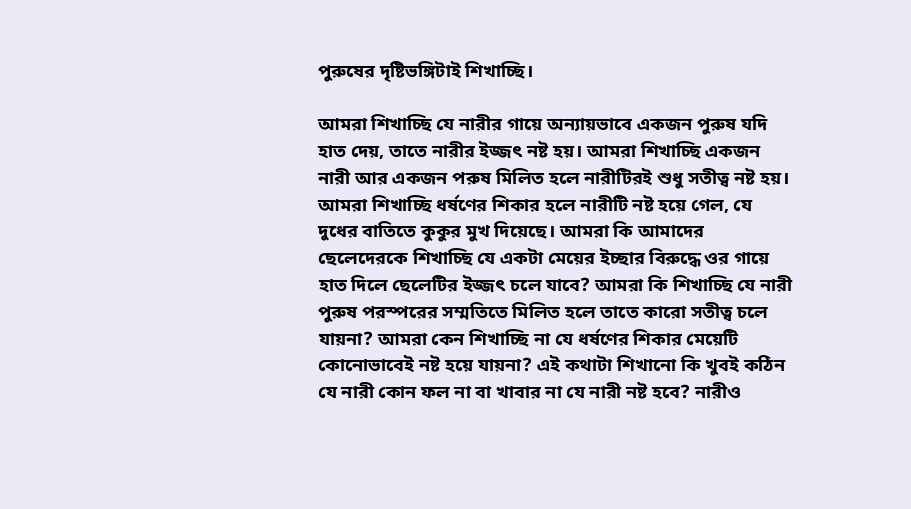পুরুষের দৃষ্টিভঙ্গিটাই শিখাচ্ছি।

আমরা শিখাচ্ছি যে নারীর গায়ে অন্যায়ভাবে একজন পুরুষ যদি হাত দেয়, তাতে নারীর ইজ্জৎ নষ্ট হয়। আমরা শিখাচ্ছি একজন নারী আর একজন পরুষ মিলিত হলে নারীটিরই শুধু সতীত্ব নষ্ট হয়। আমরা শিখাচ্ছি ধর্ষণের শিকার হলে নারীটি নষ্ট হয়ে গেল, যে দুধের বাতিতে কুকুর মুখ দিয়েছে। আমরা কি আমাদের ছেলেদেরকে শিখাচ্ছি যে একটা মেয়ের ইচ্ছার বিরুদ্ধে ওর গায়ে হাত দিলে ছেলেটির ইজ্জৎ চলে যাবে? আমরা কি শিখাচ্ছি যে নারী পুরুষ পরস্পরের সম্মতিতে মিলিত হলে তাতে কারো সতীত্ব চলে যায়না? আমরা কেন শিখাচ্ছি না যে ধর্ষণের শিকার মেয়েটি কোনোভাবেই নষ্ট হয়ে যায়না? এই কথাটা শিখানো কি খুবই কঠিন যে নারী কোন ফল না বা খাবার না যে নারী নষ্ট হবে? নারীও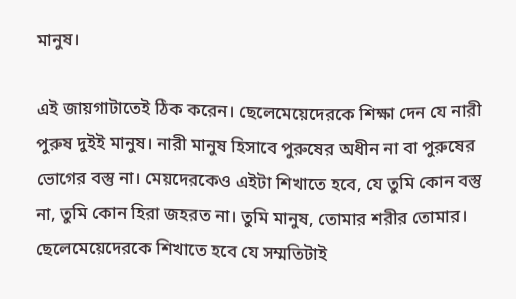মানুষ।

এই জায়গাটাতেই ঠিক করেন। ছেলেমেয়েদেরকে শিক্ষা দেন যে নারী পুরুষ দুইই মানুষ। নারী মানুষ হিসাবে পুরুষের অধীন না বা পুরুষের ভোগের বস্তু না। মেয়দেরকেও এইটা শিখাতে হবে, যে তুমি কোন বস্তু না, তুমি কোন হিরা জহরত না। তুমি মানুষ, তোমার শরীর তোমার। ছেলেমেয়েদেরকে শিখাতে হবে যে সম্মতিটাই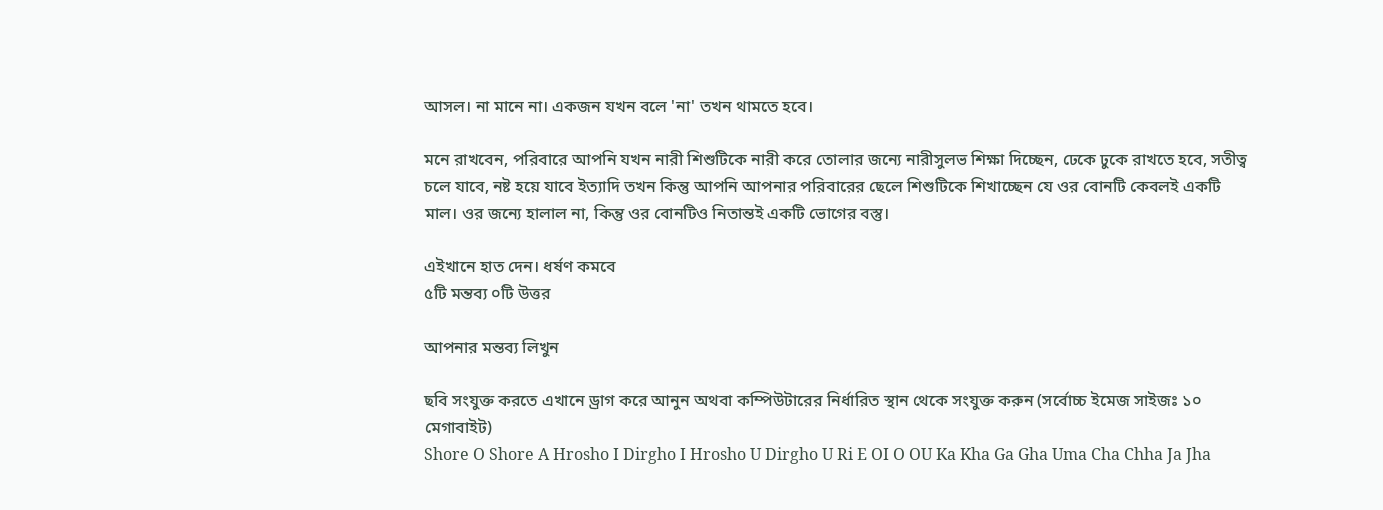আসল। না মানে না। একজন যখন বলে 'না' তখন থামতে হবে।

মনে রাখবেন, পরিবারে আপনি যখন নারী শিশুটিকে নারী করে তোলার জন্যে নারীসুলভ শিক্ষা দিচ্ছেন, ঢেকে ঢুকে রাখতে হবে, সতীত্ব চলে যাবে, নষ্ট হয়ে যাবে ইত্যাদি তখন কিন্তু আপনি আপনার পরিবারের ছেলে শিশুটিকে শিখাচ্ছেন যে ওর বোনটি কেবলই একটি মাল। ওর জন্যে হালাল না, কিন্তু ওর বোনটিও নিতান্তই একটি ভোগের বস্তু।

এইখানে হাত দেন। ধর্ষণ কমবে
৫টি মন্তব্য ০টি উত্তর

আপনার মন্তব্য লিখুন

ছবি সংযুক্ত করতে এখানে ড্রাগ করে আনুন অথবা কম্পিউটারের নির্ধারিত স্থান থেকে সংযুক্ত করুন (সর্বোচ্চ ইমেজ সাইজঃ ১০ মেগাবাইট)
Shore O Shore A Hrosho I Dirgho I Hrosho U Dirgho U Ri E OI O OU Ka Kha Ga Gha Uma Cha Chha Ja Jha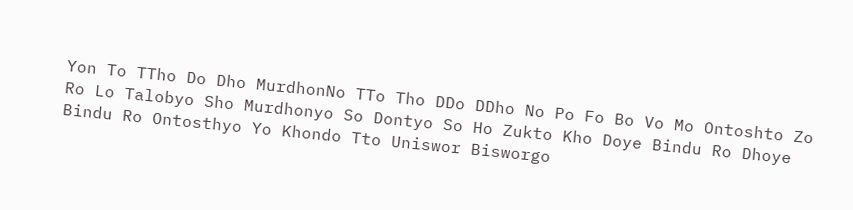Yon To TTho Do Dho MurdhonNo TTo Tho DDo DDho No Po Fo Bo Vo Mo Ontoshto Zo Ro Lo Talobyo Sho Murdhonyo So Dontyo So Ho Zukto Kho Doye Bindu Ro Dhoye Bindu Ro Ontosthyo Yo Khondo Tto Uniswor Bisworgo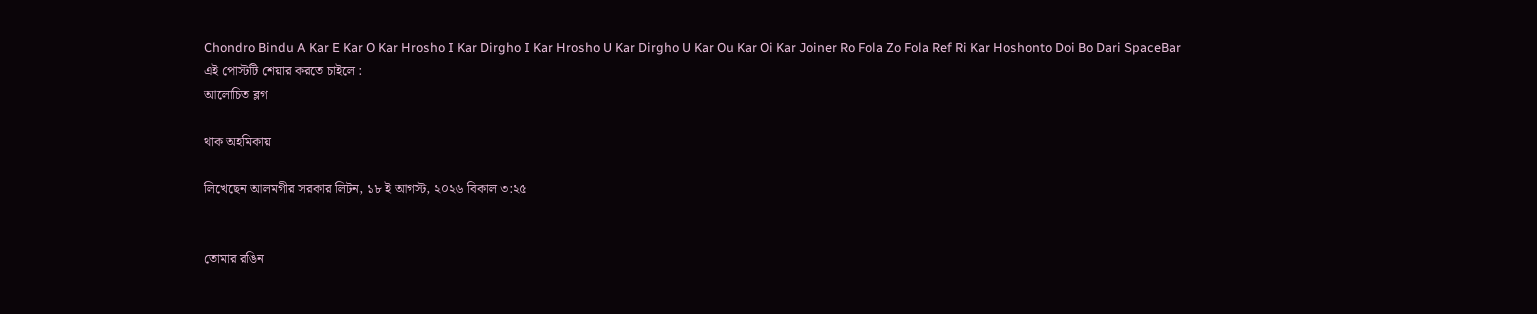Chondro Bindu A Kar E Kar O Kar Hrosho I Kar Dirgho I Kar Hrosho U Kar Dirgho U Kar Ou Kar Oi Kar Joiner Ro Fola Zo Fola Ref Ri Kar Hoshonto Doi Bo Dari SpaceBar
এই পোস্টটি শেয়ার করতে চাইলে :
আলোচিত ব্লগ

থাক অহমিকায়

লিখেছেন আলমগীর সরকার লিটন, ১৮ ই আগস্ট, ২০২৬ বিকাল ৩:২৫


তোমার রঙিন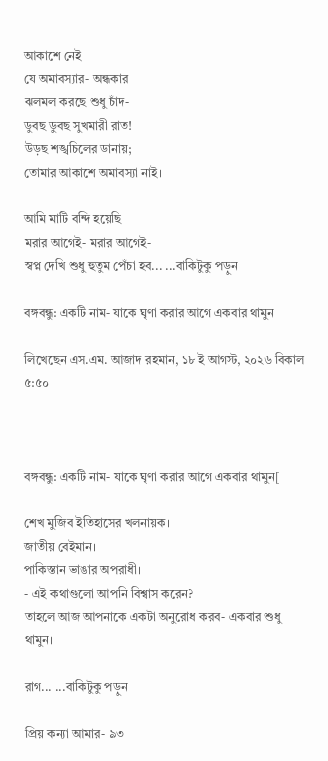আকাশে নেই
যে অমাবস্যার- অন্ধকার
ঝলমল করছে শুধু চাঁদ-
ডুবছ ডুবছ সুখমারী রাত!
উড়ছ শঙ্খচিলের ডানায়;
তোমার আকাশে অমাবস্যা নাই।

আমি মাটি বন্দি হয়েছি
মরার আগেই- মরার আগেই-
স্বপ্ন দেখি শুধু হুতুম পেঁচা হব... ...বাকিটুকু পড়ুন

বঙ্গবন্ধু: একটি নাম- যাকে ঘৃণা করার আগে একবার থামুন

লিখেছেন এস.এম. আজাদ রহমান, ১৮ ই আগস্ট, ২০২৬ বিকাল ৫:৫০



বঙ্গবন্ধু: একটি নাম- যাকে ঘৃণা করার আগে একবার থামুন[

শেখ মুজিব ইতিহাসের খলনায়ক।
জাতীয় বেইমান।
পাকিস্তান ভাঙার অপরাধী।
- এই কথাগুলো আপনি বিশ্বাস করেন?
তাহলে আজ আপনাকে একটা অনুরোধ করব- একবার শুধু থামুন।

রাগ... ...বাকিটুকু পড়ুন

প্রিয় কন্যা আমার- ৯৩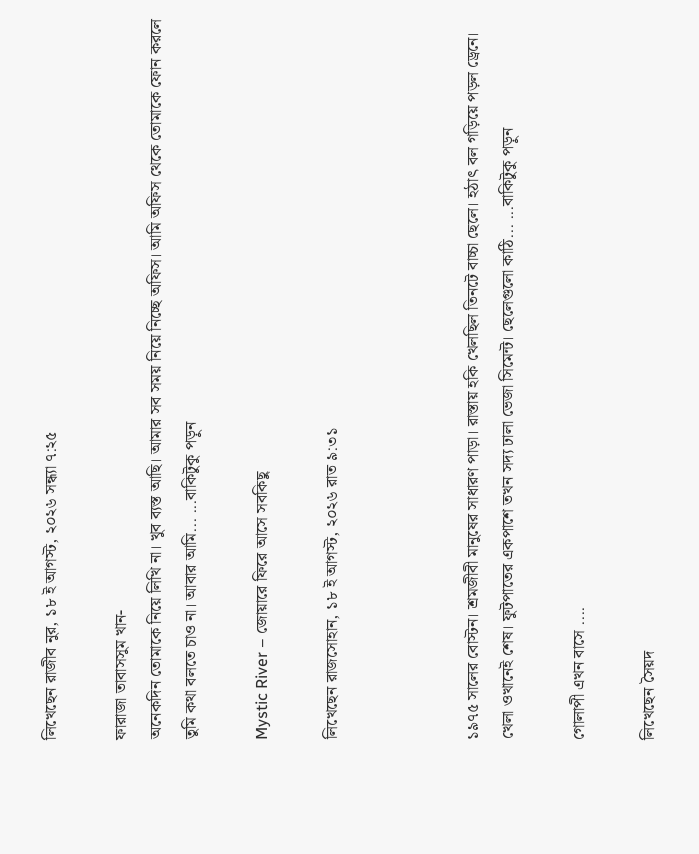লিখেছেন রাজীব নুর, ১৮ ই আগস্ট, ২০২৬ সন্ধ্যা ৭:২৫

ফারাজা তাবাসসুম খান-
অনেকদিন তোমাকে নিয়ে লিখি না। খুব ব্যস্ত আছি। আমার সব সময় নিয়ে নিচ্ছে অফিস। আমি অফিস থেকে তোমাকে ফোন করলে তুমি কথা বলতে চাও না। আবার আমি... ...বাকিটুকু পড়ুন

Mystic River – জোয়ারে ফিরে আসে সবকিছু

লিখেছেন রাজসোহান, ১৮ ই আগস্ট, ২০২৬ রাত ৯:৩১



১৯৭৫ সালের বোস্টন। শ্রমজীবী মানুষের সাধারণ পাড়া। রাস্তায় হকি খেলছিল তিনটে বাচ্চা ছেলে। হঠাৎ বল গড়িয়ে পড়ল ড্রেনে। খেলা ওখানেই শেষ। ফুটপাতের একপাশে তখন সদ্য ঢালা ভেজা সিমেন্ট। ছেলেগুলো কাঠি... ...বাকিটুকু পড়ুন

গোলাপী এখন বাসে ....

লিখেছেন সৈয়দ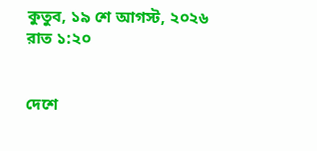কুতুব, ১৯ শে আগস্ট, ২০২৬ রাত ১:২০


দেশে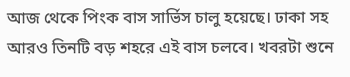আজ থেকে পিংক বাস সার্ভিস চালু হয়েছে। ঢাকা সহ আরও তিনটি বড় শহরে এই বাস চলবে। খবরটা শুনে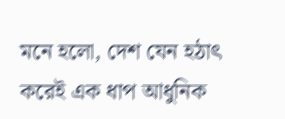মনে হলো, দেশ যেন হঠাৎ করেই এক ধাপ আধুনিক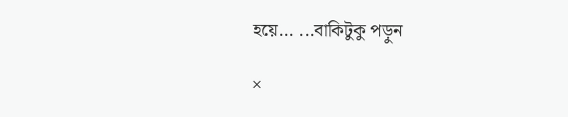হয়ে... ...বাকিটুকু পড়ুন

×